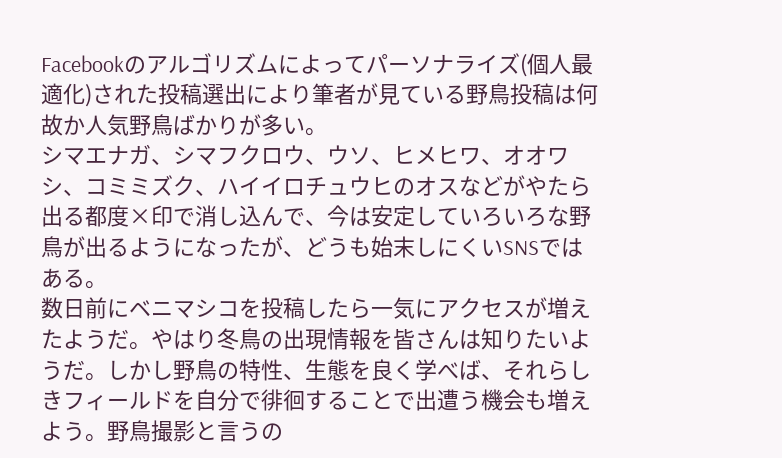Facebookのアルゴリズムによってパーソナライズ(個人最適化)された投稿選出により筆者が見ている野鳥投稿は何故か人気野鳥ばかりが多い。
シマエナガ、シマフクロウ、ウソ、ヒメヒワ、オオワシ、コミミズク、ハイイロチュウヒのオスなどがやたら出る都度×印で消し込んで、今は安定していろいろな野鳥が出るようになったが、どうも始末しにくいSNSではある。
数日前にベニマシコを投稿したら一気にアクセスが増えたようだ。やはり冬鳥の出現情報を皆さんは知りたいようだ。しかし野鳥の特性、生態を良く学べば、それらしきフィールドを自分で徘徊することで出遭う機会も増えよう。野鳥撮影と言うの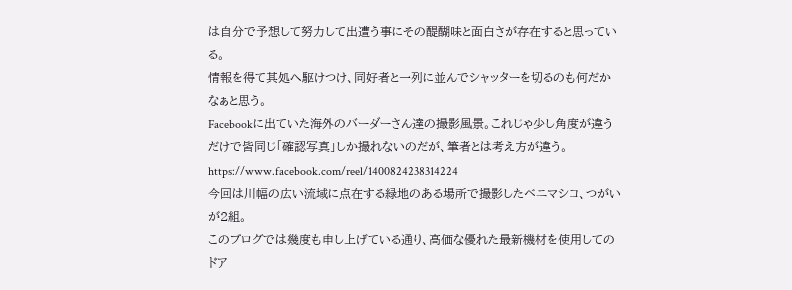は自分で予想して努力して出遭う事にその醍醐味と面白さが存在すると思っている。
情報を得て其処へ駆けつけ、同好者と一列に並んでシャッターを切るのも何だかなぁと思う。
Facebookに出ていた海外のバーダーさん達の撮影風景。これじゃ少し角度が違うだけで皆同じ「確認写真」しか撮れないのだが、筆者とは考え方が違う。
https://www.facebook.com/reel/1400824238314224
今回は川幅の広い流域に点在する緑地のある場所で撮影したベニマシコ、つがいが2組。
このブログでは幾度も申し上げている通り、高価な優れた最新機材を使用してのドア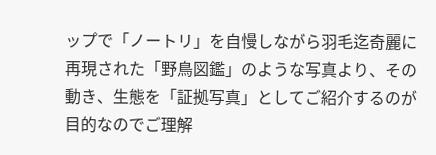ップで「ノートリ」を自慢しながら羽毛迄奇麗に再現された「野鳥図鑑」のような写真より、その動き、生態を「証拠写真」としてご紹介するのが目的なのでご理解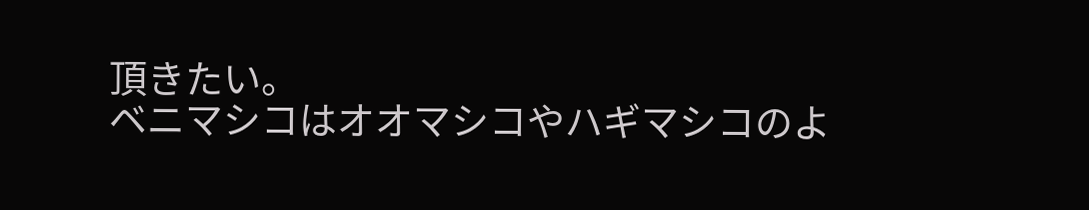頂きたい。
ベニマシコはオオマシコやハギマシコのよ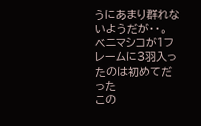うにあまり群れないようだが・・。
ベニマシコが1フレームに3羽入ったのは初めてだった
この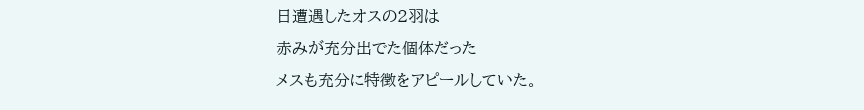日遭遇したオスの2羽は
赤みが充分出でた個体だった
メスも充分に特徴をアピールしていた。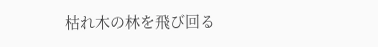枯れ木の林を飛び回る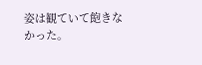姿は観ていて飽きなかった。